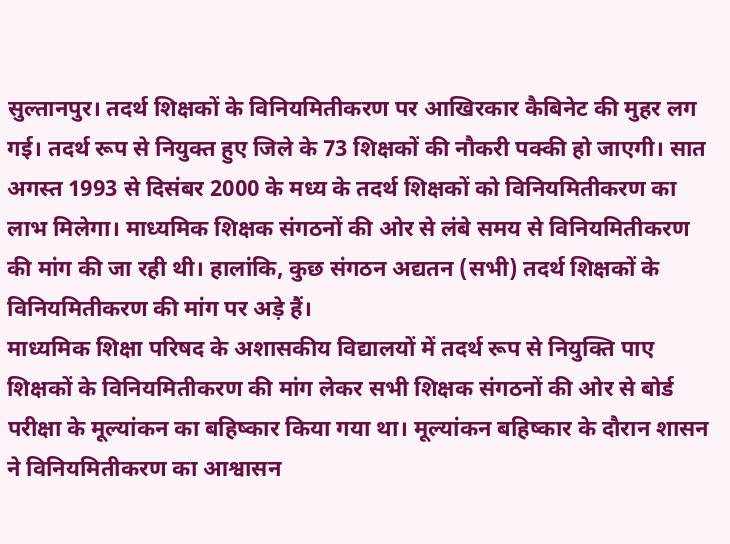सुल्तानपुर। तदर्थ शिक्षकों के विनियमितीकरण पर आखिरकार कैबिनेट की मुहर लग गई। तदर्थ रूप से नियुक्त हुए जिले के 73 शिक्षकों की नौकरी पक्की हो जाएगी। सात अगस्त 1993 से दिसंबर 2000 के मध्य के तदर्थ शिक्षकों को विनियमितीकरण का लाभ मिलेगा। माध्यमिक शिक्षक संगठनों की ओर से लंबे समय से विनियमितीकरण की मांग की जा रही थी। हालांकि, कुछ संगठन अद्यतन (सभी) तदर्थ शिक्षकों के विनियमितीकरण की मांग पर अड़े हैं।
माध्यमिक शिक्षा परिषद के अशासकीय विद्यालयों में तदर्थ रूप से नियुक्ति पाए शिक्षकों के विनियमितीकरण की मांग लेकर सभी शिक्षक संगठनों की ओर से बोर्ड परीक्षा के मूल्यांकन का बहिष्कार किया गया था। मूल्यांकन बहिष्कार के दौरान शासन ने विनियमितीकरण का आश्वासन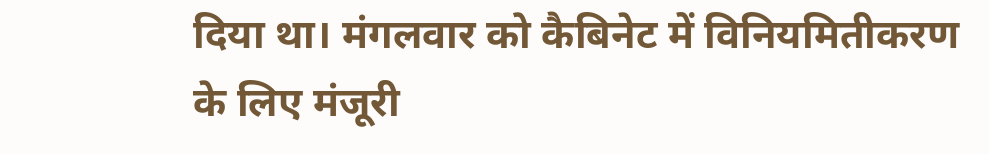दिया था। मंगलवार को कैबिनेट में विनियमितीकरण के लिए मंजूरी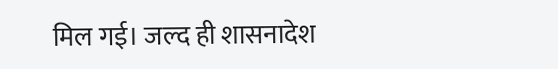मिल गई। जल्द ही शासनादेश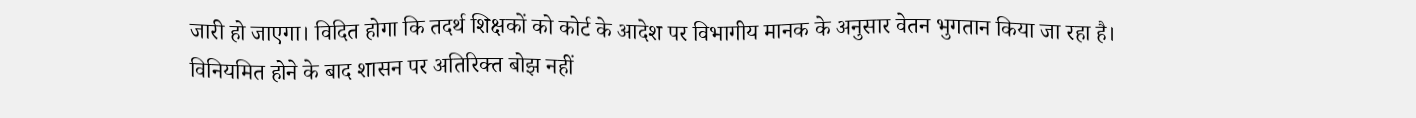जारी हो जाएगा। विदित होगा कि तदर्थ शिक्षकों को कोर्ट के आदेश पर विभागीय मानक के अनुसार वेतन भुगतान किया जा रहा है।
विनियमित होने के बाद शासन पर अतिरिक्त बोझ नहीं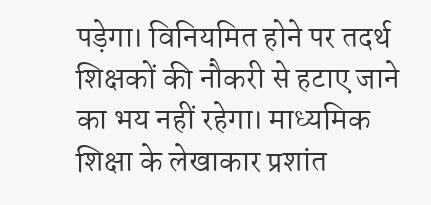पड़ेगा। विनियमित होने पर तदर्थ शिक्षकों की नौकरी से हटाए जाने का भय नहीं रहेगा। माध्यमिक शिक्षा के लेखाकार प्रशांत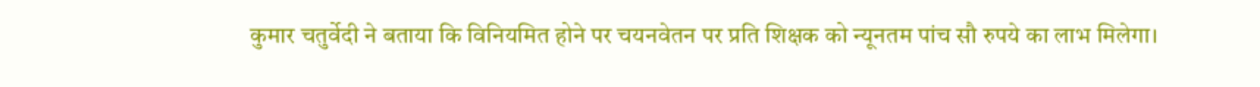कुमार चतुर्वेदी ने बताया कि विनियमित होने पर चयनवेतन पर प्रति शिक्षक को न्यूनतम पांच सौ रुपये का लाभ मिलेगा।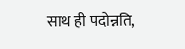साथ ही पदोन्नति,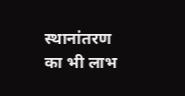स्थानांतरण का भी लाभ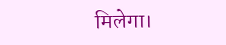मिलेगा।